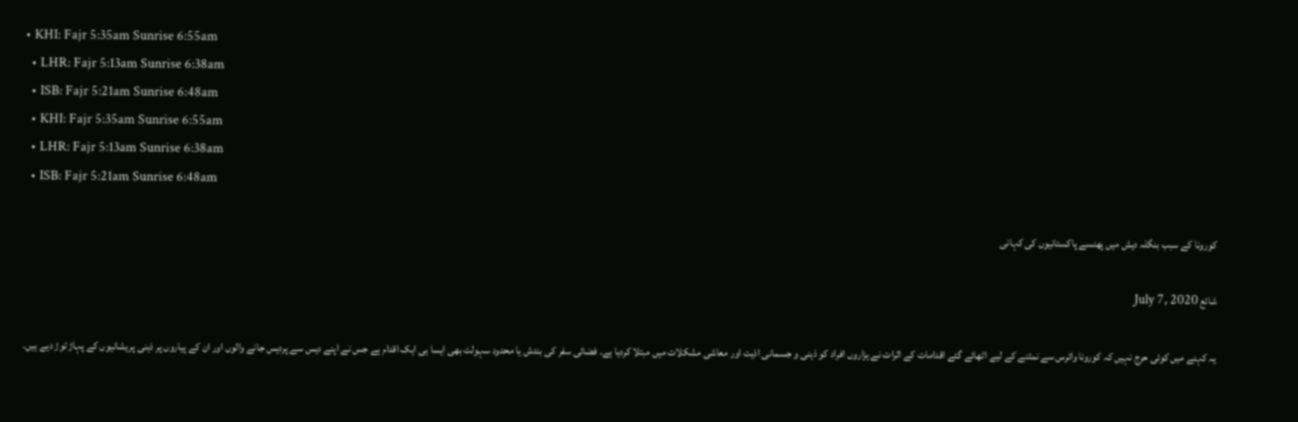• KHI: Fajr 5:35am Sunrise 6:55am
  • LHR: Fajr 5:13am Sunrise 6:38am
  • ISB: Fajr 5:21am Sunrise 6:48am
  • KHI: Fajr 5:35am Sunrise 6:55am
  • LHR: Fajr 5:13am Sunrise 6:38am
  • ISB: Fajr 5:21am Sunrise 6:48am

کورونا کے سبب بنگلہ دیش میں پھنسے پاکستانیوں کی کہانی

شائع July 7, 2020

یہ کہنے میں کوئی حرج نہیں کہ کورونا وائرس سے نمٹنے کے لیے اٹھائے گئے اقدامات کے اثرات نے ہزاروں افراد کو ذہنی و جسمانی اذیت اور معاشی مشکلات میں مبتلا کردیا ہے۔ فضائی سفر کی بندش یا محدود سہولت بھی ایسا ہی اہک اقدام ہے جس نے اپنے دیس سے پردیس جانے والوں اور ان کے پیاروں پر ذہنی پریشانیوں کے پہاڑ توڑ دیے ہیں۔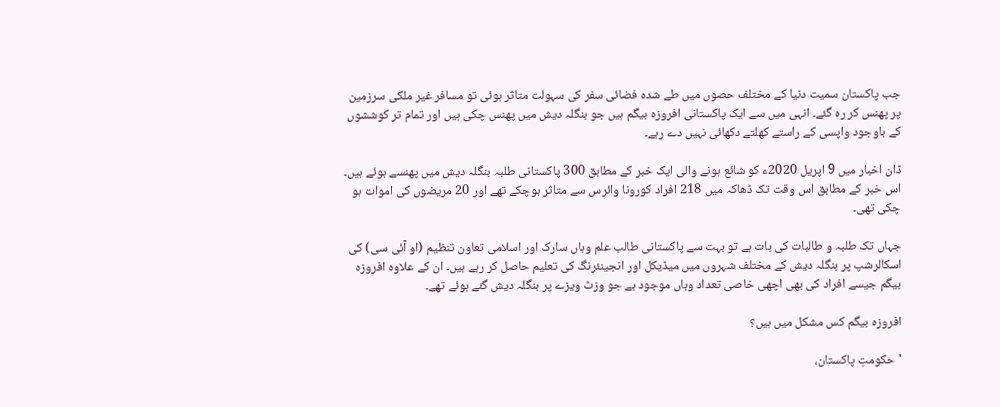جب پاکستان سمیت دنیا کے مختلف حصوں میں طے شدہ فضائی سفر کی سہولت متاثر ہوئی تو مسافر غیر ملکی سرزمین پر پھنس کر رہ گئے۔ انہی میں سے ایک پاکستانی افروزہ بیگم ہیں جو بنگلہ دیش میں پھنس چکی ہیں اور تمام تر کوششوں کے باوجود واپسی کے راستے کھلتے دکھائی نہیں دے رہے۔

ڈان اخبار میں 9 اپریل 2020ء کو شائع ہونے والی ایک خبر کے مطابق 300 پاکستانی طلبہ بنگلہ دیش میں پھنسے ہوئے ہیں۔ اس خبر کے مطابق اس وقت تک ڈھاکہ میں 218 افراد کورونا وائرس سے متاثر ہوچکے تھے اور 20 مریضوں کی اموات ہو چکی تھی۔

جہاں تک طلبہ و طالبات کی بات ہے تو بہت سے پاکستانی طالب علم وہاں سارک اور اسلامی تعاون تنظیم (او آئی سی) کی اسکالرشپ پر بنگلہ دیش کے مختلف شہروں میں میڈیکل اور انجینئرنگ کی تعلیم حاصل کر رہے ہیں۔ ان کے علاوہ افروزہ بیگم جیسے افراد کی بھی اچھی خاصی تعداد وہاں موجود ہے جو وزٹ ویزے پر بنگلہ دیش گئے ہوئے تھے۔

افروزہ بیگم کس مشکل میں ہیں؟

'حکومتِ پاکستان،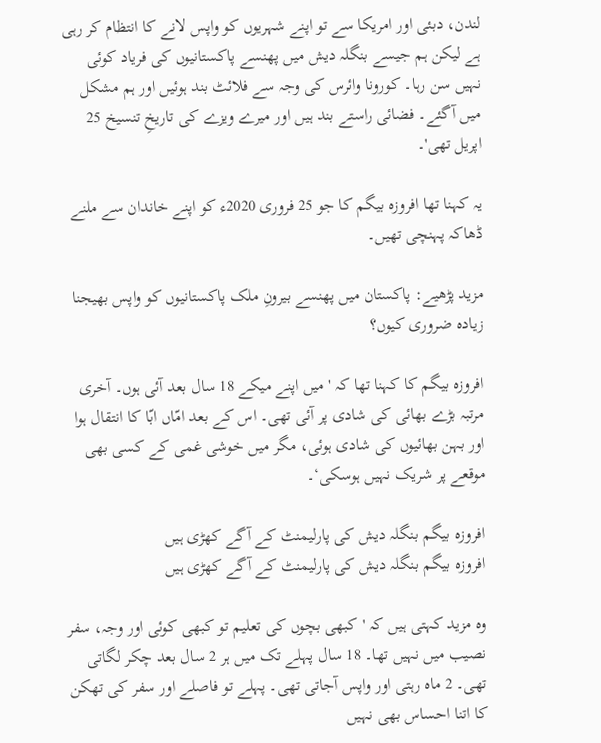لندن، دبئی اور امریکا سے تو اپنے شہریوں کو واپس لانے کا انتظام کر رہی ہے لیکن ہم جیسے بنگلہ دیش میں پھنسے پاکستانیوں کی فریاد کوئی نہیں سن رہا۔ کورونا وائرس کی وجہ سے فلائٹ بند ہوئیں اور ہم مشکل میں آگئے۔ فضائی راستے بند ہیں اور میرے ویزے کی تاریخِ تنسیخ 25 اپریل تھی'۔

یہ کہنا تھا افروزہ بیگم کا جو 25 فروری 2020ء کو اپنے خاندان سے ملنے ڈھاکہ پہنچی تھیں۔

مزید پڑھیے: پاکستان میں پھنسے بیرونِ ملک پاکستانیوں کو واپس بھیجنا زیادہ ضروری کیوں؟

افروزہ بیگم کا کہنا تھا کہ 'میں اپنے میکے 18 سال بعد آئی ہوں۔ آخری مرتبہ بڑے بھائی کی شادی پر آئی تھی۔ اس کے بعد امّاں ابّا کا انتقال ہوا اور بہن بھائیوں کی شادی ہوئی، مگر میں خوشی غمی کے کسی بھی موقعے پر شریک نہیں ہوسکی‘۔

افروزہ بیگم بنگلہ دیش کی پارلیمنٹ کے آگے کھڑی ہیں
افروزہ بیگم بنگلہ دیش کی پارلیمنٹ کے آگے کھڑی ہیں

وہ مزید کہتی ہیں کہ 'کبھی بچوں کی تعلیم تو کبھی کوئی اور وجہ، سفر نصیب میں نہیں تھا۔ 18 سال پہلے تک میں ہر 2 سال بعد چکر لگاتی تھی۔ 2 ماہ رہتی اور واپس آجاتی تھی۔ پہلے تو فاصلے اور سفر کی تھکن کا اتنا احساس بھی نہیں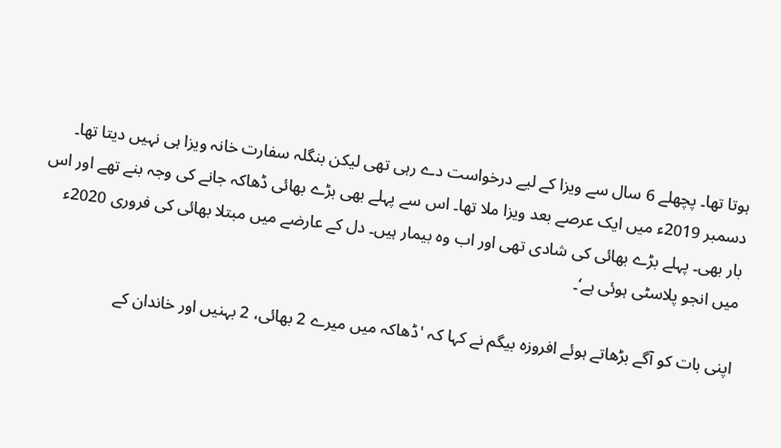ہوتا تھا۔ پچھلے 6 سال سے ویزا کے لیے درخواست دے رہی تھی لیکن بنگلہ سفارت خانہ ویزا ہی نہیں دیتا تھا۔ دسمبر 2019ء میں ایک عرصے بعد ویزا ملا تھا۔ اس سے پہلے بھی بڑے بھائی ڈھاکہ جانے کی وجہ بنے تھے اور اس بار بھی۔ پہلے بڑے بھائی کی شادی تھی اور اب وہ بیمار ہیں۔ دل کے عارضے میں مبتلا بھائی کی فروری 2020ء میں انجو پلاسٹی ہوئی ہے‘۔

اپنی بات کو آگے بڑھاتے ہوئے افروزہ بیگم نے کہا کہ 'ڈھاکہ میں میرے 2 بھائی، 2 بہنیں اور خاندان کے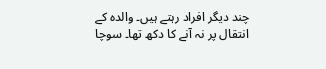چند دیگر افراد رہتے ہیں۔ والدہ کے انتقال پر نہ آنے کا دکھ تھا۔ سوچا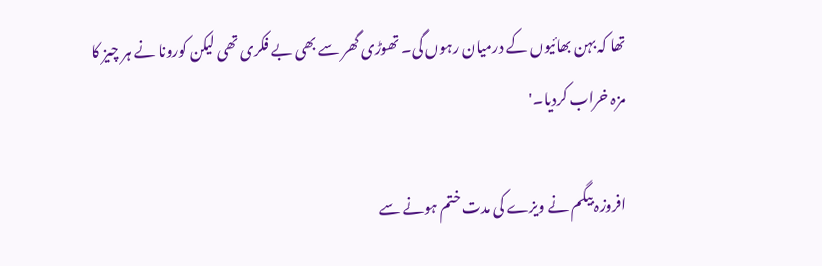تھا کہ بہن بھائیوں کے درمیان رہوں گی۔ تھوڑی گھر سے بھی بے فکری تھی لیکن کورونا نے ہر چیز کا مزہ خراب کردیا۔'

افروزہ بیگم نے ویزے کی مدت ختم ہونے سے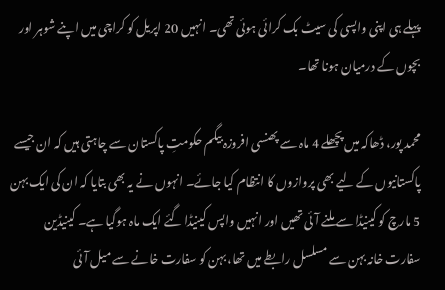پہلے ہی اپنی واپسی کی سیٹ بک کرائی ہوئی تھی۔ انہیں 20 اپریل کو کراچی میں اپنے شوہر اور بچوں کے درمیان ہونا تھا۔

محمد پور، ڈھاکہ میں پچھلے 4 ماہ سے پھنسی افروزہ بیگم حکومتِ پاکستان سے چاہتی ہیں کہ ان جیسے پاکستانیوں کے لیے بھی پروازوں کا انتظام کیا جائے۔ انہوں نے یہ بھی بتایا کہ ان کی ایک بہن 5 مارچ کو کینیڈا سے ملنے آئی تھیں اور انہیں واپس کینیڈا گئے ایک ماہ ہوگیا ہے۔ کینیڈین سفارت خانہ بہن سے مسلسل رابطے میں تھا، بہن کو سفارت خانے سے میل آئی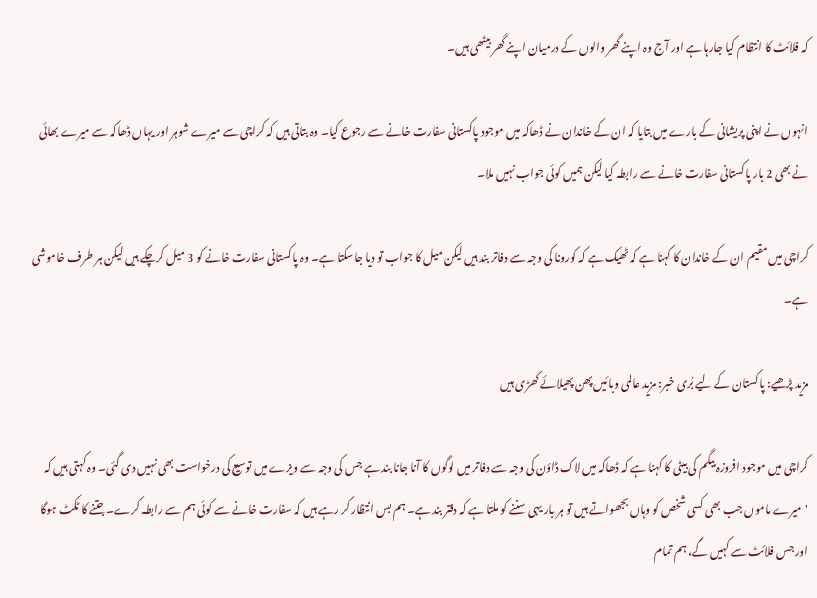کہ فلائٹ کا انتظام کیا جارہا ہے اور آج وہ اپنے گھر والوں کے درمیان اپنے گھر بیٹھی ہیں۔

انہوں نے اپنی پریشانی کے بارے میں بتایا کہ ان کے خاندان نے ڈھاکہ میں موجود پاکستانی سفارت خانے سے رجوع کیا۔ وہ بتاتی ہیں کہ کراچی سے میرے شوہر اور یہاں ڈھاکہ سے میرے بھائی نے بھی 2 بار پاکستانی سفارت خانے سے رابطہ کیا لیکن ہمیں کوئی جواب نہیں ملا۔

کراچی میں مقیم ان کے خاندان کا کہنا ہے کہ ٹھیک ہے کہ کورونا کی وجہ سے دفاتر بند ہیں لیکن میل کا جواب تو دیا جاسکتا ہے۔ وہ پاکستانی سفارت خانے کو 3 میل کرچکے ہیں لیکن ہر طرف خاموشی ہے۔

مزید پڑھیے: پاکستان کے لیے بُری خبر: مزید عالمی وبائیں پھن پھیلائے کھڑی ہیں

کراچی میں موجود افروزہ بیگم کی بیٹی کا کہنا ہے کہ ڈھاکہ میں لاک ڈاؤن کی وجہ سے دفاتر میں لوگوں کا آنا جانا بند ہے جس کی وجہ سے ویزے میں توسیع کی درخواست بھی نہیں دی گئی۔ وہ کہتی ہیں کہ 'میرے ماموں جب بھی کسی شخص کو وہاں بجھواتے ہیں تو ہر بار یہی سننے کو ملتا ہے کہ دفتر بند ہے۔ ہم بس انتظار کر رہے ہیں کہ سفارت خانے سے کوئی ہم سے رابطہ کرے۔ جتنے کا ٹکٹ ہوگا اور جس فلائٹ سے کہیں گے، ہم تمام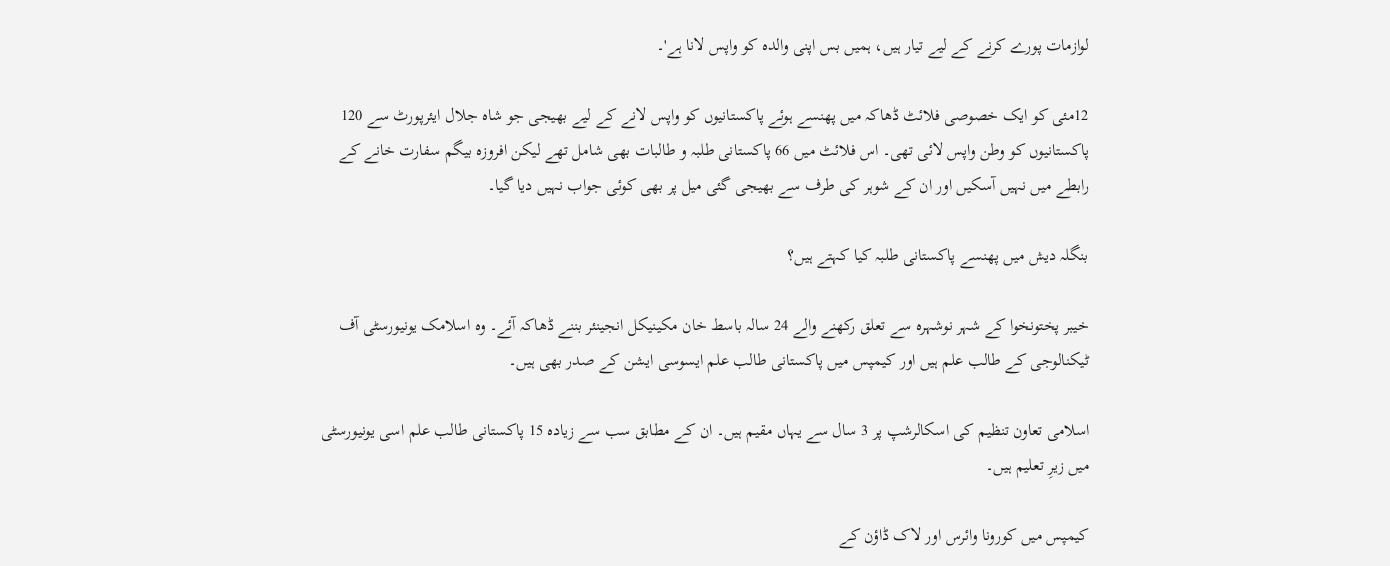لوازمات پورے کرنے کے لیے تیار ہیں، ہمیں بس اپنی والدہ کو واپس لانا ہے'۔

12مئی کو ایک خصوصی فلائٹ ڈھاکہ میں پھنسے ہوئے پاکستانیوں کو واپس لانے کے لیے بھیجی جو شاہ جلال ایئرپورٹ سے 120 پاکستانیوں کو وطن واپس لائی تھی۔ اس فلائٹ میں 66 پاکستانی طلبہ و طالبات بھی شامل تھے لیکن افروزہ بیگم سفارت خانے کے رابطے میں نہیں آسکیں اور ان کے شوہر کی طرف سے بھیجی گئی میل پر بھی کوئی جواب نہیں دیا گیا۔

بنگلہ دیش میں پھنسے پاکستانی طلبہ کیا کہتے ہیں؟

خیبر پختونخوا کے شہر نوشہرہ سے تعلق رکھنے والے 24 سالہ باسط خان مکینیکل انجینئر بننے ڈھاکہ آئے۔ وہ اسلامک یونیورسٹی آف ٹیکنالوجی کے طالب علم ہیں اور کیمپس میں پاکستانی طالب علم ایسوسی ایشن کے صدر بھی ہیں۔

اسلامی تعاون تنظیم کی اسکالرشپ پر 3 سال سے یہاں مقیم ہیں۔ ان کے مطابق سب سے زیادہ 15 پاکستانی طالب علم اسی یونیورسٹی میں زیرِ تعلیم ہیں۔

کیمپس میں کورونا وائرس اور لاک ڈاؤن کے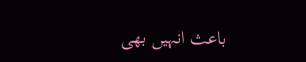باعث انہیں بھی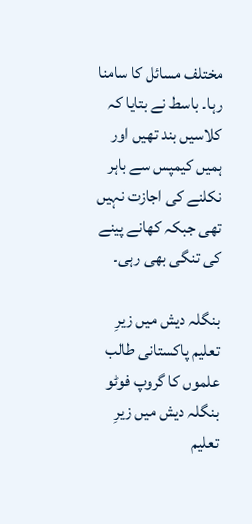مختلف مسائل کا سامنا رہا۔ باسط نے بتایا کہ کلاسیں بند تھیں اور ہمیں کیمپس سے باہر نکلنے کی اجازت نہیں تھی جبکہ کھانے پینے کی تنگی بھی رہی۔

بنگلہ دیش میں زیرِ تعلیم پاکستانی طالب علموں کا گروپ فوٹو
بنگلہ دیش میں زیرِ تعلیم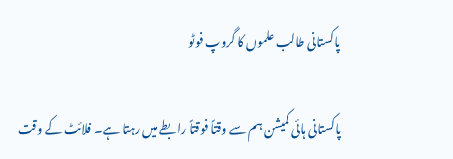پاکستانی طالب علموں کا گروپ فوٹو

پاکستانی ہائی کمیشن ہم سے وقتاً فوقتاً رابطے میں رہتا ہے۔ فلائٹ کے وقت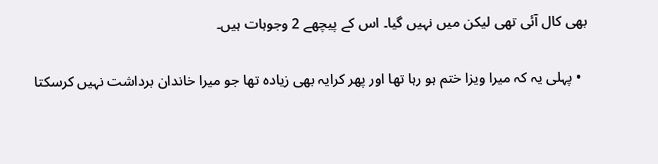بھی کال آئی تھی لیکن میں نہیں گیا۔ اس کے پیچھے 2 وجوہات ہیں۔

  • پہلی یہ کہ میرا ویزا ختم ہو رہا تھا اور پھر کرایہ بھی زیادہ تھا جو میرا خاندان برداشت نہیں کرسکتا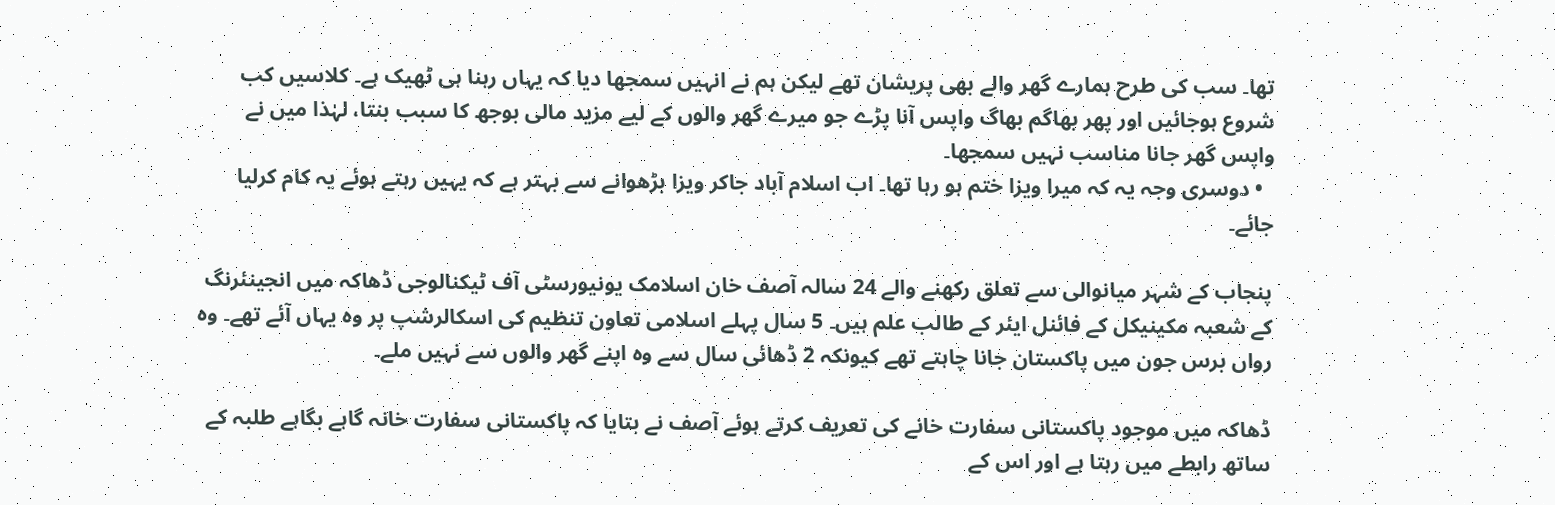تھا۔ سب کی طرح ہمارے گھر والے بھی پریشان تھے لیکن ہم نے انہیں سمجھا دیا کہ یہاں رہنا ہی ٹھیک ہے۔ کلاسیں کب شروع ہوجائیں اور پھر بھاگم بھاگ واپس آنا پڑے جو میرے گھر والوں کے لیے مزید مالی بوجھ کا سبب بنتا، لہٰذا میں نے واپس گھر جانا مناسب نہیں سمجھا۔
  • دوسری وجہ یہ کہ میرا ویزا ختم ہو رہا تھا۔ اب اسلام آباد جاکر ویزا بڑھوانے سے بہتر ہے کہ یہیں رہتے ہوئے یہ کام کرلیا جائے۔

پنجاب کے شہر میانوالی سے تعلق رکھنے والے 24 سالہ آصف خان اسلامک یونیورسٹی آف ٹیکنالوجی ڈھاکہ میں انجینئرنگ کے شعبہ مکینیکل کے فائنل ایئر کے طالب علم ہیں۔ 5 سال پہلے اسلامی تعاون تنظیم کی اسکالرشپ پر وہ یہاں آئے تھے۔ وہ رواں برس جون میں پاکستان جانا چاہتے تھے کیونکہ 2 ڈھائی سال سے وہ اپنے گھر والوں سے نہیں ملے۔

ڈھاکہ میں موجود پاکستانی سفارت خانے کی تعریف کرتے ہوئے آصف نے بتایا کہ پاکستانی سفارت خانہ گاہے بگاہے طلبہ کے ساتھ رابطے میں رہتا ہے اور اس کے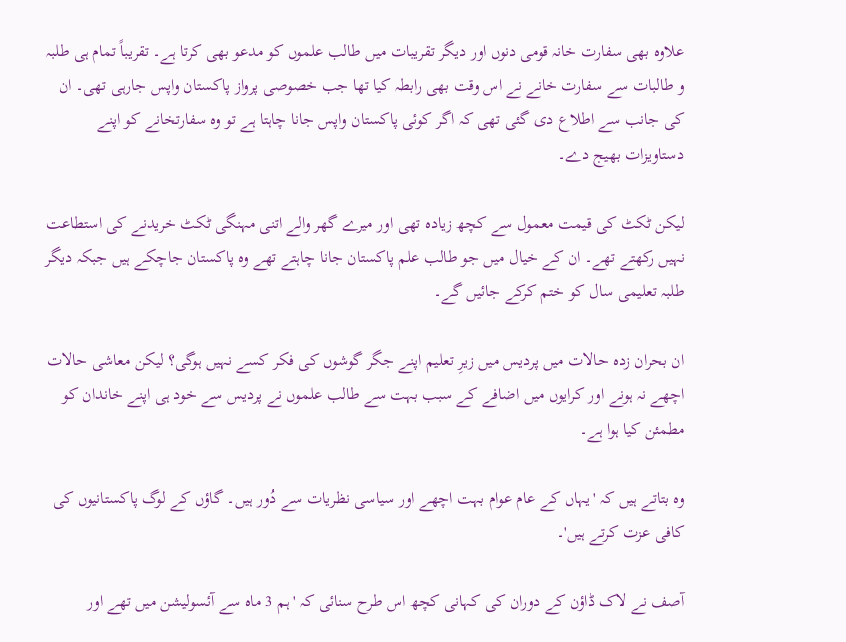علاوہ بھی سفارت خانہ قومی دنوں اور دیگر تقریبات میں طالب علموں کو مدعو بھی کرتا ہے۔ تقریباً تمام ہی طلبہ و طالبات سے سفارت خانے نے اس وقت بھی رابطہ کیا تھا جب خصوصی پرواز پاکستان واپس جارہی تھی۔ ان کی جانب سے اطلاع دی گئی تھی کہ اگر کوئی پاکستان واپس جانا چاہتا ہے تو وہ سفارتخانے کو اپنے دستاویزات بھیج دے۔

لیکن ٹکٹ کی قیمت معمول سے کچھ زیادہ تھی اور میرے گھر والے اتنی مہنگی ٹکٹ خریدنے کی استطاعت نہیں رکھتے تھے۔ ان کے خیال میں جو طالب علم پاکستان جانا چاہتے تھے وہ پاکستان جاچکے ہیں جبکہ دیگر طلبہ تعلیمی سال کو ختم کرکے جائیں گے۔

ان بحران زدہ حالات میں پردیس میں زیرِ تعلیم اپنے جگر گوشوں کی فکر کسے نہیں ہوگی؟ لیکن معاشی حالات اچھے نہ ہونے اور کرایوں میں اضافے کے سبب بہت سے طالب علموں نے پردیس سے خود ہی اپنے خاندان کو مطمئن کیا ہوا ہے۔

وہ بتاتے ہیں کہ 'یہاں کے عام عوام بہت اچھے اور سیاسی نظریات سے دُور ہیں۔ گاؤں کے لوگ پاکستانیوں کی کافی عزت کرتے ہیں'۔

آصف نے لاک ڈاؤن کے دوران کی کہانی کچھ اس طرح سنائی کہ 'ہم 3 ماہ سے آئسولیشن میں تھے اور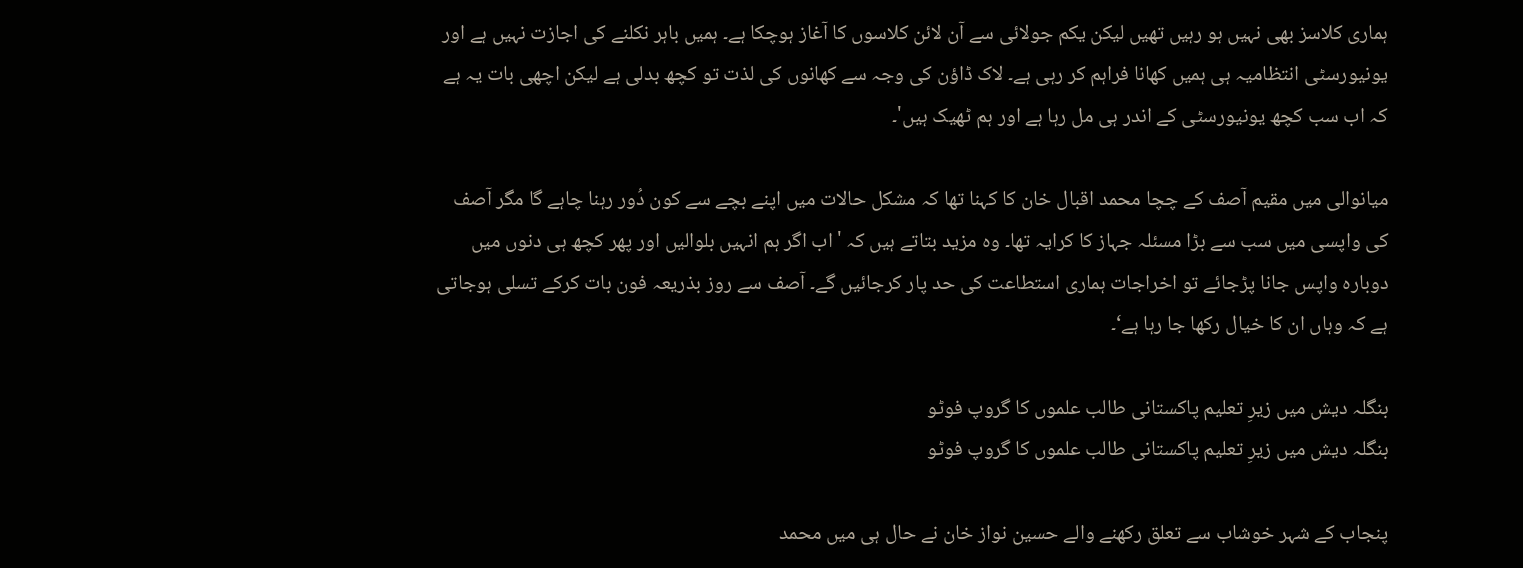ہماری کلاسز بھی نہیں ہو رہیں تھیں لیکن یکم جولائی سے آن لائن کلاسوں کا آغاز ہوچکا ہے۔ ہمیں باہر نکلنے کی اجازت نہیں ہے اور یونیورسٹی انتظامیہ ہی ہمیں کھانا فراہم کر رہی ہے۔ لاک ڈاؤن کی وجہ سے کھانوں کی لذت تو کچھ بدلی ہے لیکن اچھی بات یہ ہے کہ اب سب کچھ یونیورسٹی کے اندر ہی مل رہا ہے اور ہم ٹھیک ہیں'۔

میانوالی میں مقیم آصف کے چچا محمد اقبال خان کا کہنا تھا کہ مشکل حالات میں اپنے بچے سے کون دُور رہنا چاہے گا مگر آصف کی واپسی میں سب سے بڑا مسئلہ جہاز کا کرایہ تھا۔ وہ مزید بتاتے ہیں کہ 'اب اگر ہم انہیں بلوالیں اور پھر کچھ ہی دنوں میں دوبارہ واپس جانا پڑجائے تو اخراجات ہماری استطاعت کی حد پار کرجائیں گے۔ آصف سے روز بذریعہ فون بات کرکے تسلی ہوجاتی ہے کہ وہاں ان کا خیال رکھا جا رہا ہے‘۔

بنگلہ دیش میں زیرِ تعلیم پاکستانی طالب علموں کا گروپ فوٹو
بنگلہ دیش میں زیرِ تعلیم پاکستانی طالب علموں کا گروپ فوٹو

پنجاب کے شہر خوشاب سے تعلق رکھنے والے حسین نواز خان نے حال ہی میں محمد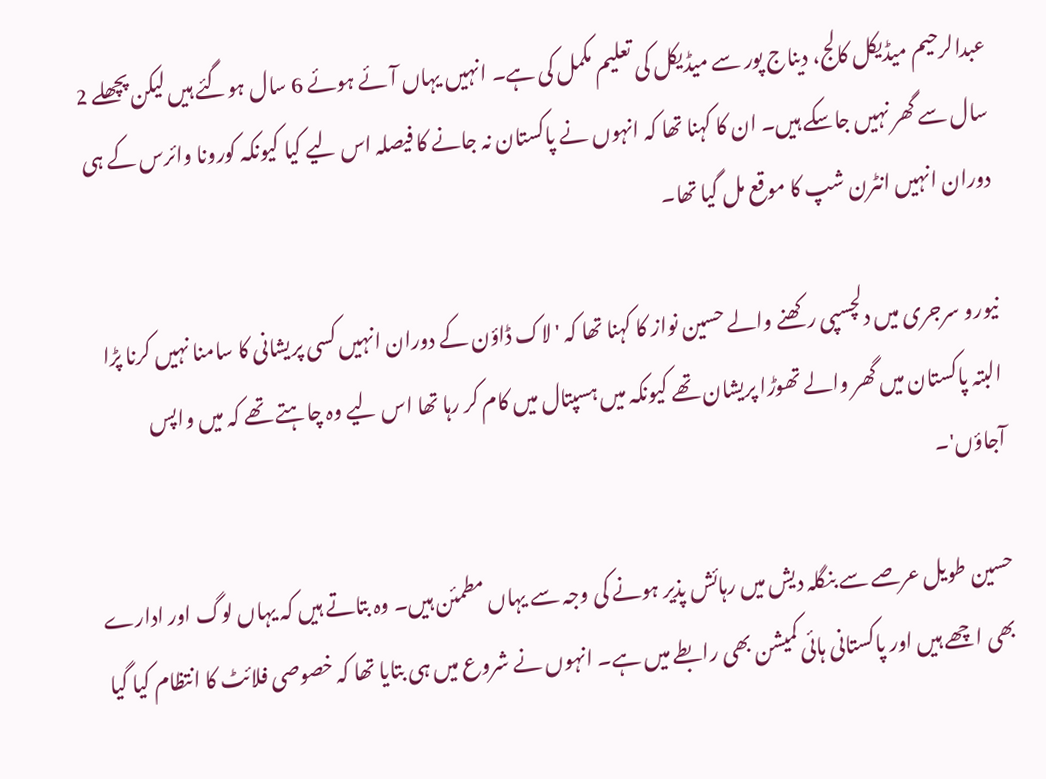عبدالرحیم میڈیکل کالج، دیناج پور سے میڈیکل کی تعلیم مکمل کی ہے۔ انہیں یہاں آئے ہوئے 6 سال ہوگئے ہیں لیکن پچھلے 2 سال سے گھر نہیں جاسکے ہیں۔ ان کا کہنا تھا کہ انہوں نے پاکستان نہ جانے کا فیصلہ اس لیے کیا کیونکہ کورونا وائرس کے ہی دوران انہیں انٹرن شپ کا موقع مل گیا تھا۔

نیورو سرجری میں دلچسپی رکھنے والے حسین نواز کا کہنا تھا کہ 'لاک ڈاؤن کے دوران انہیں کسی پریشانی کا سامنا نہیں کرنا پڑا البتہ پاکستان میں گھر والے تھوڑا پریشان تھے کیونکہ میں ہسپتال میں کام کر رہا تھا اس لیے وہ چاہتے تھے کہ میں واپس آجاؤں'۔

حسین طویل عرصے سے بنگلہ دیش میں رہائش پذیر ہونے کی وجہ سے یہاں مطمئن ہیں۔ وہ بتاتے ہیں کہ یہاں لوگ اور ادارے بھی اچھے ہیں اور پاکستانی ہائی کمیشن بھی رابطے میں ہے۔ انہوں نے شروع میں ہی بتایا تھا کہ خصوصی فلائٹ کا انتظام کیا گیا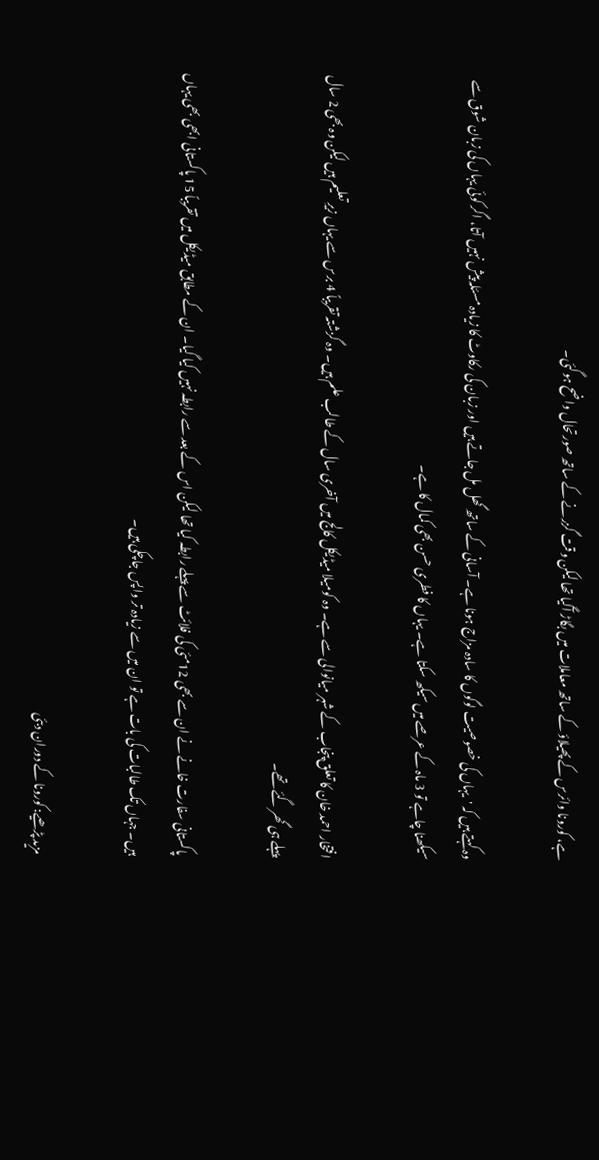ہے، کورونا وائرس کے پھیلاؤ کے ساتھ معاملات میں بگاڑ آگیا تھا لیکن وقت گزرنے کے ساتھ صورتحال واضح ہوگئی۔

وہ کہتے ہیں کہ 'یہاں کی خصوصیت لوگوں کا سادہ مزاج ہونا ہے۔ آسانی کے ساتھ گھل مل جاتے ہیں اور زبان کی رکاوٹ کا زیادہ مسئلہ پیش نہیں آتا، اگر کوئی یہاں کی زبان شوق سے سیکھنا چاہے تو 3 ماہ کے عرصے میں سیکھ سکتا ہے۔ یہاں کا فطری حسن بھی کمال کا ہے۔

افتخار احمد خان کا تعلق پنجاب کے شہر میانوالی سے ہے۔ وہ کومیلا میڈیکل کالج میں آخری سال کے طالب علم ہیں۔ وہ گزشتہ تقریباً 4 برس سے یہاں زیرِ تعلیم ہیں لیکن وہ بھی 2 سال پہلے ہی گھر گئے تھے۔

پاکستانی سفارت خانے نے ان سے بھی 12مئی کی فلائٹ سے پہلے رابطہ کیا تھا لیکن اس کے بعد سے رابطہ نہیں کیا گیا۔ ان کے مطابق میڈیکل میں تقریباً 15 پاکستانی ابھی بھی یہاں ہیں۔ جہاں تک طالبات کی بات ہے تو ان میں سے زیادہ تر واپس جاچکی ہیں۔

مزید پڑھیے: کورونا کے دوران دبئی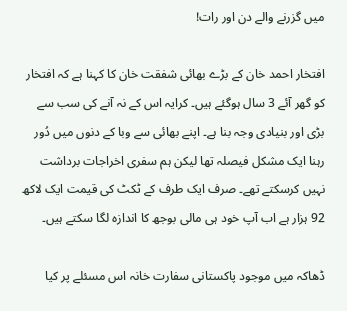میں گزرنے والے دن اور رات!

افتخار احمد خان کے بڑے بھائی شفقت خان کا کہنا ہے کہ افتخار کو گھر آئے 3 سال ہوگئے ہیں۔ کرایہ اس کے نہ آنے کی سب سے بڑی اور بنیادی وجہ بنا ہے۔ اپنے بھائی سے وبا کے دنوں میں دُور رہنا ایک مشکل فیصلہ تھا لیکن ہم سفری اخراجات برداشت نہیں کرسکتے تھے۔ صرف ایک طرف کے ٹکٹ کی قیمت ایک لاکھ 92 ہزار ہے اب آپ خود ہی مالی بوجھ کا اندازہ لگا سکتے ہیں۔

ڈھاکہ میں موجود پاکستانی سفارت خانہ اس مسئلے پر کیا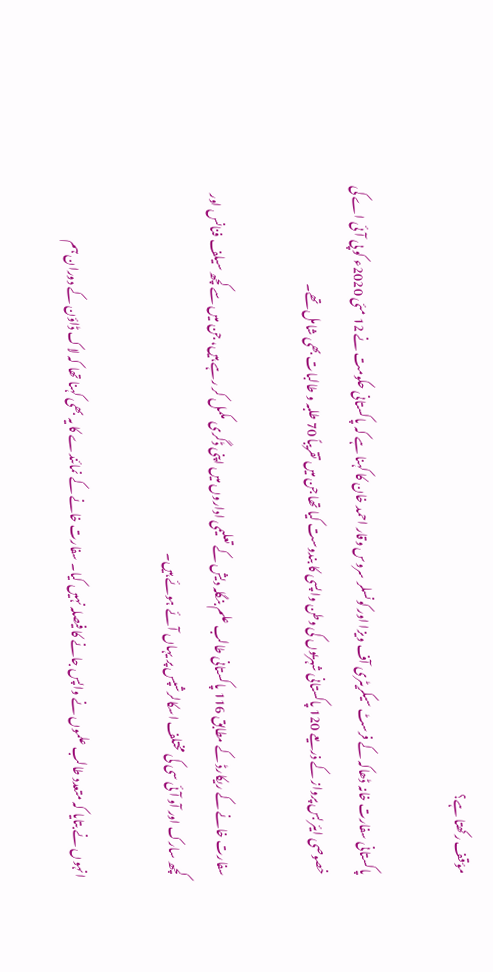مؤقف رکھتا ہے؟

پاکستانی سفارت خانہ ڈھاکہ کے فرسٹ سیکریٹری آف ویزا اور کونسلر سروس وقار احمد خان کا کہنا ہے کہ پاکستانی حکومت نے 12 مئی 2020ء کو پی آئی اے کی خصوصی ایئر بس پرواز کے ذریعے 120 پاکستانی شہریوں کی وطن واپسی کا بندوست کیا تھا جن میں تقریباً 70 طلبہ و طالبات بھی شامل تھے۔

سفارت خانے کے ریکارڈ کے مطابق 116 پاکستانی طالب علم بنگلہ دیش کے تعلیمی اداروں میں اپنی ڈگری مکمل کر رہے ہیں، جن میں سے کچھ سیلف فنانس اور کچھ سارک اور آو آئی سی کی مختلف اسکالرشپس پر یہاں آئے ہوئے ہیں۔

انہوں نے بتایا کہ متعدد طالب علموں نے واپس جانے کا فیصلہ نہیں کیا۔ سفارت خانے کے نمائندے کا یہ بھی کہنا تھا کہ لاک ڈاؤن کے دوران ہم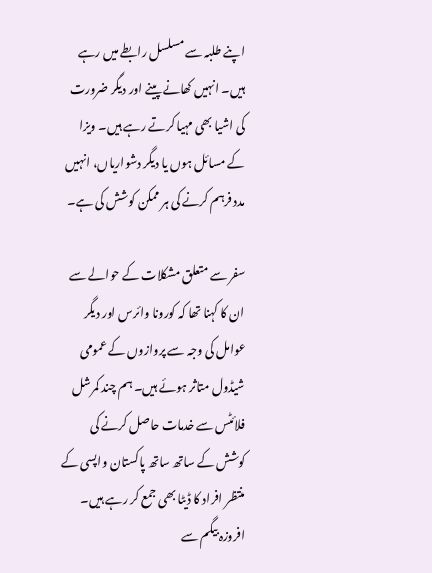اپنے طلبہ سے مسلسل رابطے میں رہے ہیں۔ انہیں کھانے پینے اور دیگر ضرورت کی اشیا بھی مہیا کرتے رہے ہیں۔ ویزا کے مسائل ہوں یا دیگر دشواریاں، انہیں مدد فرہم کرنے کی ہر ممکن کوشش کی ہے۔

سفر سے متعلق مشکلات کے حوالے سے ان کا کہنا تھا کہ کورونا وائرس اور دیگر عوامل کی وجہ سے پروازوں کے عمومی شیڈول متاثر ہوئے ہیں۔ ہم چند کمرشل فلائٹس سے خدمات حاصل کرنے کی کوشش کے ساتھ ساتھ پاکستان واپسی کے منتظر افراد کا ڈیٹا بھی جمع کر رہے ہیں۔ افروزہ بیگم سے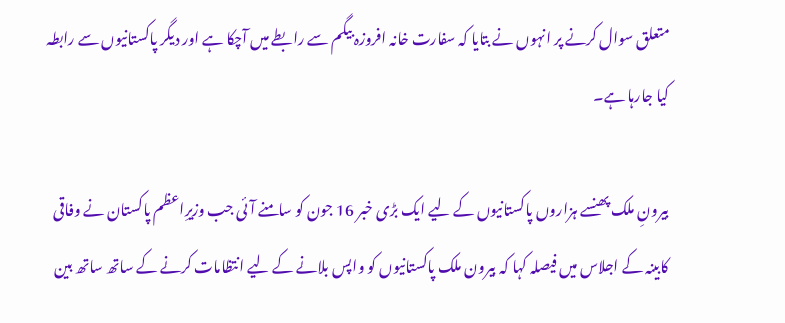متعلق سوال کرنے پر انہوں نے بتایا کہ سفارت خانہ افروزہ بیگم سے رابطے میں آچکا ہے اور دیگر پاکستانیوں سے رابطہ کیا جارہا ہے۔

بیرونِ ملک پھنسے ہزاروں پاکستانیوں کے لیے ایک بڑی خبر 16 جون کو سامنے آئی جب وزیرِاعظم پاکستان نے وفاقی کابینہ کے اجلاس میں فیصلہ کہا کہ بیرون ملک پاکستانیوں کو واپس بلانے کے لیے انتظامات کرنے کے ساتھ ساتھ بین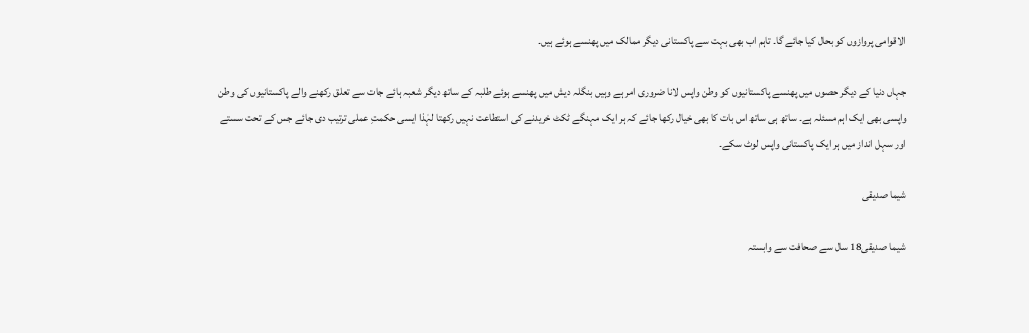الاقوامی پروازوں کو بحال کیا جائے گا۔ تاہم اب بھی بہت سے پاکستانی دیگر ممالک میں پھنسے ہوئے ہیں۔

جہاں دنیا کے دیگر حصوں میں پھنسے پاکستانیوں کو وطن واپس لانا ضروری امر ہے وہیں بنگلہ دیش میں پھنسے ہوئے طلبہ کے ساتھ دیگر شعبہ ہائے جات سے تعلق رکھنے والے پاکستانیوں کی وطن واپسی بھی ایک اہم مسئلہ ہے۔ ساتھ ہی ساتھ اس بات کا بھی خیال رکھا جائے کہ ہر ایک مہنگے ٹکٹ خریدنے کی استطاعت نہیں رکھتا لہٰذا ایسی حکمتِ عملی ترتیب دی جائے جس کے تحت سستے اور سہل انداز میں ہر ایک پاکستانی واپس لوٹ سکے۔

شیما صدیقی

شیما صدیقی18 سال سے صحافت سے وابستہ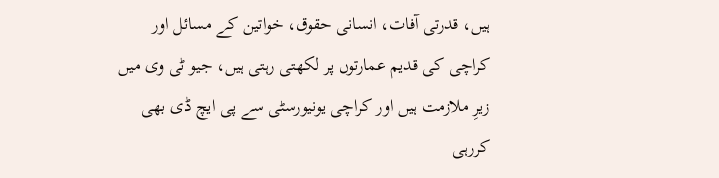ہیں، قدرتی آفات، انسانی حقوق، خواتین کے مسائل اور کراچی کی قدیم عمارتوں پر لکھتی رہتی ہیں، جیو ٹی وی میں زیرِ ملازمت ہیں اور کراچی یونیورسٹی سے پی ایچ ڈی بھی کررہی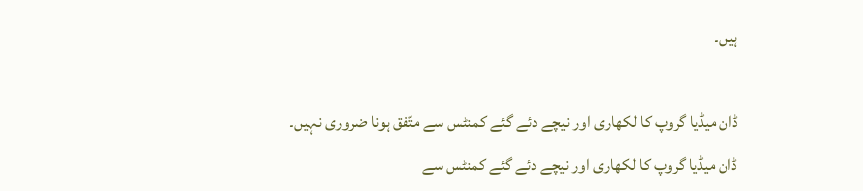ہیں۔

ڈان میڈیا گروپ کا لکھاری اور نیچے دئے گئے کمنٹس سے متّفق ہونا ضروری نہیں۔
ڈان میڈیا گروپ کا لکھاری اور نیچے دئے گئے کمنٹس سے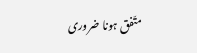متّفق ہونا ضروری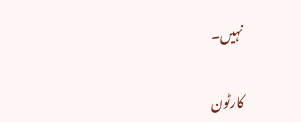نہیں۔

کارٹون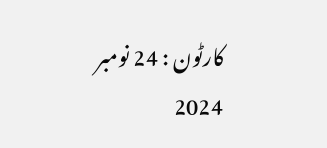کارٹون : 24 نومبر 2024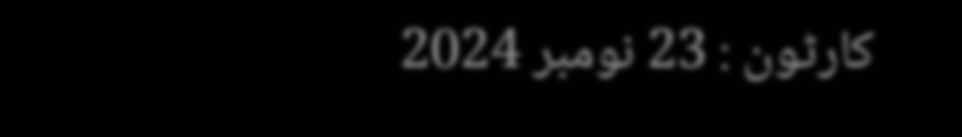کارٹون : 23 نومبر 2024